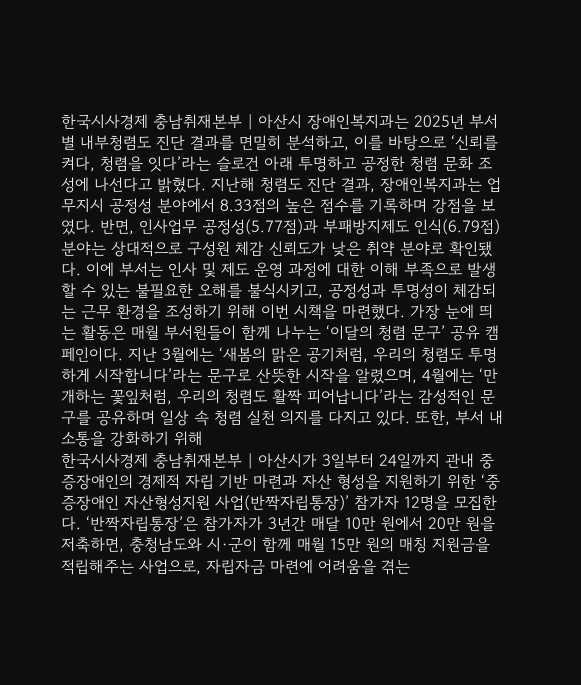한국시사경제 충남취재본부 | 아산시 장애인복지과는 2025년 부서별 내부청렴도 진단 결과를 면밀히 분석하고, 이를 바탕으로 ‘신뢰를 켜다, 청렴을 잇다’라는 슬로건 아래 투명하고 공정한 청렴 문화 조성에 나선다고 밝혔다. 지난해 청렴도 진단 결과, 장애인복지과는 업무지시 공정성 분야에서 8.33점의 높은 점수를 기록하며 강점을 보였다. 반면, 인사업무 공정성(5.77점)과 부패방지제도 인식(6.79점) 분야는 상대적으로 구성원 체감 신뢰도가 낮은 취약 분야로 확인됐다. 이에 부서는 인사 및 제도 운영 과정에 대한 이해 부족으로 발생할 수 있는 불필요한 오해를 불식시키고, 공정성과 투명성이 체감되는 근무 환경을 조성하기 위해 이번 시책을 마련했다. 가장 눈에 띄는 활동은 매월 부서원들이 함께 나누는 ‘이달의 청렴 문구’ 공유 캠페인이다. 지난 3월에는 ‘새봄의 맑은 공기처럼, 우리의 청렴도 투명하게 시작합니다’라는 문구로 산뜻한 시작을 알렸으며, 4월에는 ‘만개하는 꽃잎처럼, 우리의 청렴도 활짝 피어납니다’라는 감성적인 문구를 공유하며 일상 속 청렴 실천 의지를 다지고 있다. 또한, 부서 내 소통을 강화하기 위해
한국시사경제 충남취재본부 | 아산시가 3일부터 24일까지 관내 중증장애인의 경제적 자립 기반 마련과 자산 형성을 지원하기 위한 ‘중증장애인 자산형성지원 사업(반짝자립통장)’ 참가자 12명을 모집한다. ‘반짝자립통장’은 참가자가 3년간 매달 10만 원에서 20만 원을 저축하면, 충청남도와 시·군이 함께 매월 15만 원의 매칭 지원금을 적립해주는 사업으로, 자립자금 마련에 어려움을 겪는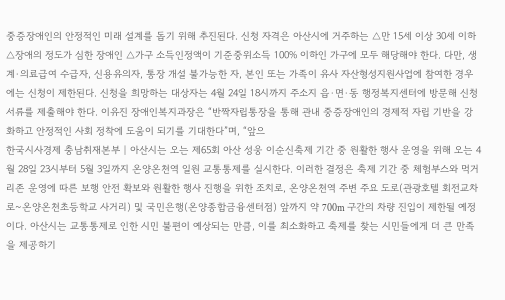중증장애인의 안정적인 미래 설계를 돕기 위해 추진된다. 신청 자격은 아산시에 거주하는 △만 15세 이상 30세 이하 △장애의 정도가 심한 장애인 △가구 소득인정액이 기준중위소득 100% 이하인 가구에 모두 해당해야 한다. 다만, 생계·의료급여 수급자, 신용유의자, 통장 개설 불가능한 자, 본인 또는 가족이 유사 자산형성지원사업에 참여한 경우에는 신청이 제한된다. 신청을 희망하는 대상자는 4월 24일 18시까지 주소지 읍·면·동 행정복지센터에 방문해 신청서류를 제출해야 한다. 이유진 장애인복지과장은 “반짝자립통장을 통해 관내 중증장애인의 경제적 자립 기반을 강화하고 안정적인 사회 정착에 도움이 되기를 기대한다”며, “앞으
한국시사경제 충남취재본부 | 아산시는 오는 제65회 아산 성웅 이순신축제 기간 중 원활한 행사 운영을 위해 오는 4월 28일 23시부터 5월 3일까지 온양온천역 일원 교통통제를 실시한다. 이러한 결정은 축제 기간 중 체험부스와 먹거리존 운영에 따른 보행 안전 확보와 원활한 행사 진행을 위한 조치로, 온양온천역 주변 주요 도로(관광호텔 회전교차로~온양온천초등학교 사거리) 및 국민은행(온양종합금융센터점) 앞까지 약 700m 구간의 차량 진입이 제한될 예정이다. 아산시는 교통통제로 인한 시민 불편이 예상되는 만큼, 이를 최소화하고 축제를 찾는 시민들에게 더 큰 만족을 제공하기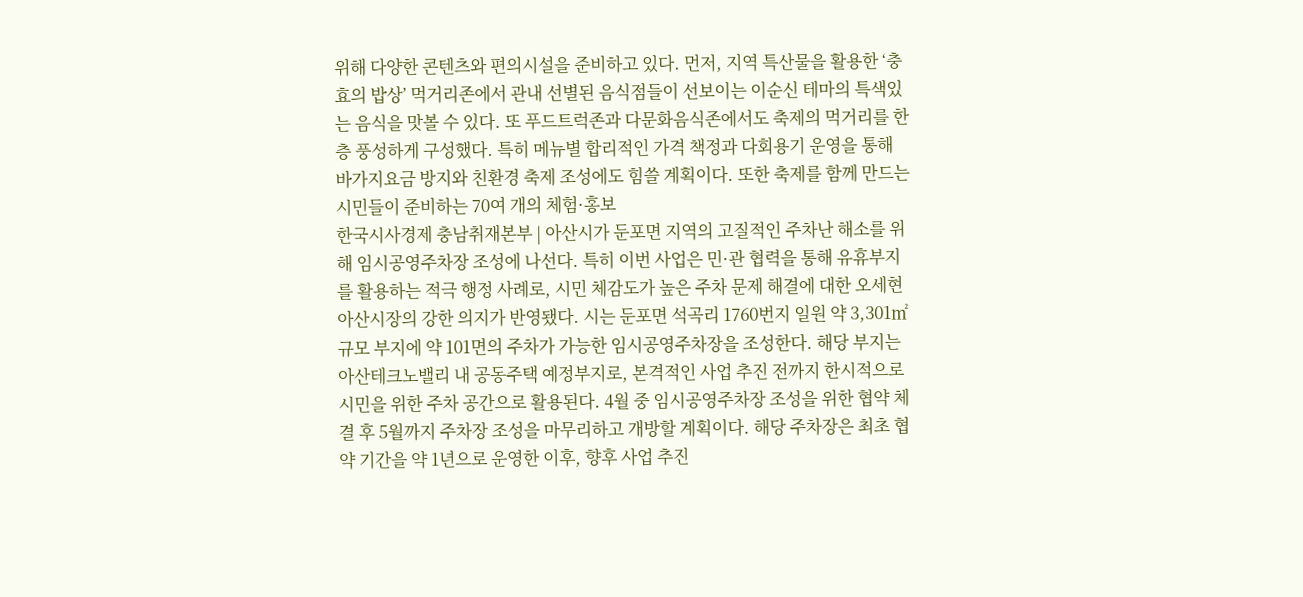위해 다양한 콘텐츠와 편의시설을 준비하고 있다. 먼저, 지역 특산물을 활용한 ‘충효의 밥상’ 먹거리존에서 관내 선별된 음식점들이 선보이는 이순신 테마의 특색있는 음식을 맛볼 수 있다. 또 푸드트럭존과 다문화음식존에서도 축제의 먹거리를 한층 풍성하게 구성했다. 특히 메뉴별 합리적인 가격 책정과 다회용기 운영을 통해 바가지요금 방지와 친환경 축제 조성에도 힘쓸 계획이다. 또한 축제를 함께 만드는 시민들이 준비하는 70여 개의 체험·홍보
한국시사경제 충남취재본부 | 아산시가 둔포면 지역의 고질적인 주차난 해소를 위해 임시공영주차장 조성에 나선다. 특히 이번 사업은 민·관 협력을 통해 유휴부지를 활용하는 적극 행정 사례로, 시민 체감도가 높은 주차 문제 해결에 대한 오세현 아산시장의 강한 의지가 반영됐다. 시는 둔포면 석곡리 1760번지 일원 약 3,301㎡ 규모 부지에 약 101면의 주차가 가능한 임시공영주차장을 조성한다. 해당 부지는 아산테크노밸리 내 공동주택 예정부지로, 본격적인 사업 추진 전까지 한시적으로 시민을 위한 주차 공간으로 활용된다. 4월 중 임시공영주차장 조성을 위한 협약 체결 후 5월까지 주차장 조성을 마무리하고 개방할 계획이다. 해당 주차장은 최초 협약 기간을 약 1년으로 운영한 이후, 향후 사업 추진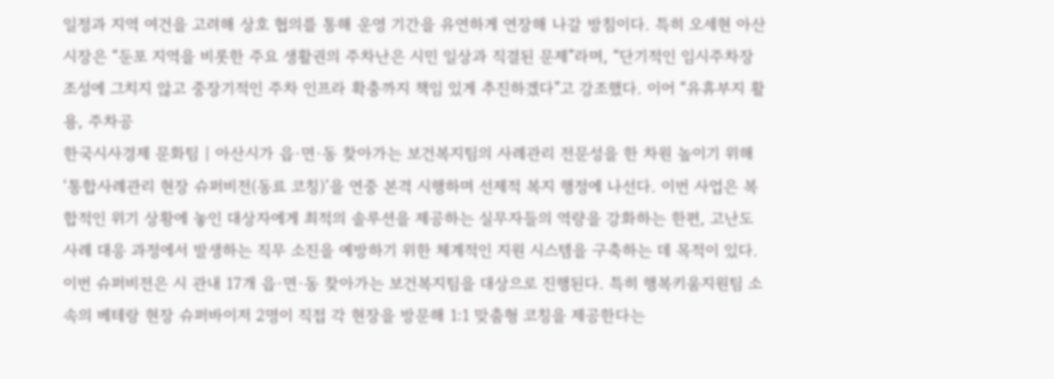일정과 지역 여건을 고려해 상호 협의를 통해 운영 기간을 유연하게 연장해 나갈 방침이다. 특히 오세현 아산시장은 “둔포 지역을 비롯한 주요 생활권의 주차난은 시민 일상과 직결된 문제”라며, “단기적인 임시주차장 조성에 그치지 않고 중장기적인 주차 인프라 확충까지 책임 있게 추진하겠다”고 강조했다. 이어 “유휴부지 활용, 주차공
한국시사경제 문화팀 | 아산시가 읍·면·동 찾아가는 보건복지팀의 사례관리 전문성을 한 차원 높이기 위해 ‘통합사례관리 현장 슈퍼비전(동료 코칭)’을 연중 본격 시행하며 선제적 복지 행정에 나선다. 이번 사업은 복합적인 위기 상황에 놓인 대상자에게 최적의 솔루션을 제공하는 실무자들의 역량을 강화하는 한편, 고난도 사례 대응 과정에서 발생하는 직무 소진을 예방하기 위한 체계적인 지원 시스템을 구축하는 데 목적이 있다. 이번 슈퍼비전은 시 관내 17개 읍·면·동 찾아가는 보건복지팀을 대상으로 진행된다. 특히 행복키움지원팀 소속의 베테랑 현장 슈퍼바이저 2명이 직접 각 현장을 방문해 1:1 맞춤형 코칭을 제공한다는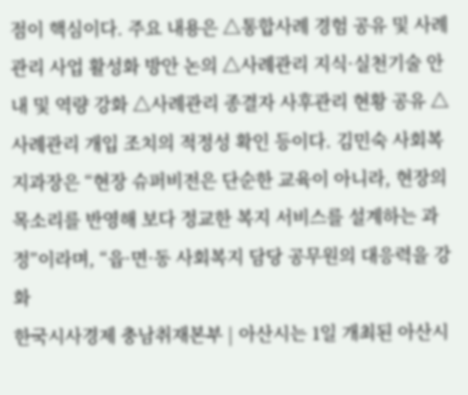점이 핵심이다. 주요 내용은 △통합사례 경험 공유 및 사례관리 사업 활성화 방안 논의 △사례관리 지식·실천기술 안내 및 역량 강화 △사례관리 종결자 사후관리 현황 공유 △사례관리 개입 조치의 적정성 확인 등이다. 김민숙 사회복지과장은 “현장 슈퍼비전은 단순한 교육이 아니라, 현장의 목소리를 반영해 보다 정교한 복지 서비스를 설계하는 과정”이라며, “읍·면·동 사회복지 담당 공무원의 대응력을 강화
한국시사경제 충남취재본부 | 아산시는 1일 개최된 아산시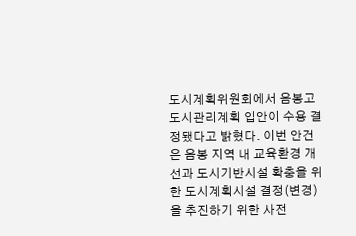도시계획위원회에서 음봉고 도시관리계획 입안이 수용 결정됐다고 밝혔다. 이번 안건은 음봉 지역 내 교육환경 개선과 도시기반시설 확충을 위한 도시계획시설 결정(변경)을 추진하기 위한 사전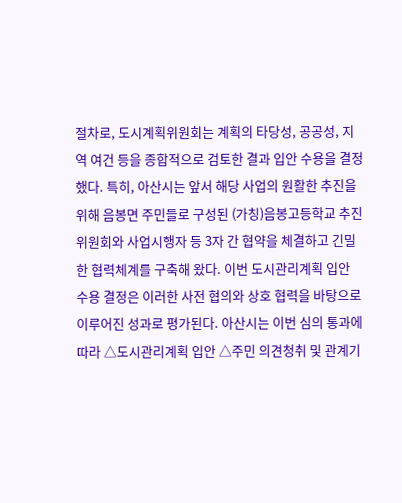절차로, 도시계획위원회는 계획의 타당성, 공공성, 지역 여건 등을 종합적으로 검토한 결과 입안 수용을 결정했다. 특히, 아산시는 앞서 해당 사업의 원활한 추진을 위해 음봉면 주민들로 구성된 (가칭)음봉고등학교 추진위원회와 사업시행자 등 3자 간 협약을 체결하고 긴밀한 협력체계를 구축해 왔다. 이번 도시관리계획 입안 수용 결정은 이러한 사전 협의와 상호 협력을 바탕으로 이루어진 성과로 평가된다. 아산시는 이번 심의 통과에 따라 △도시관리계획 입안 △주민 의견청취 및 관계기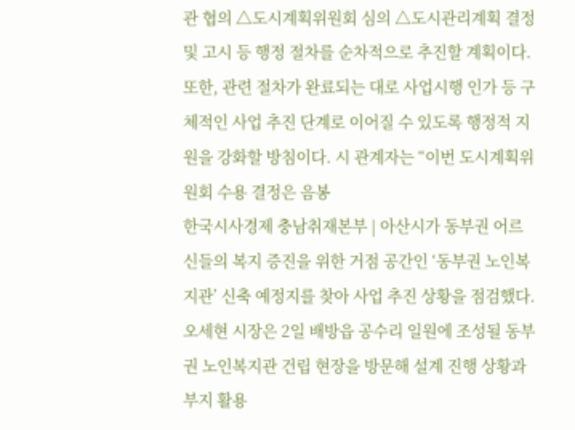관 협의 △도시계획위원회 심의 △도시관리계획 결정 및 고시 등 행정 절차를 순차적으로 추진할 계획이다. 또한, 관련 절차가 완료되는 대로 사업시행 인가 등 구체적인 사업 추진 단계로 이어질 수 있도록 행정적 지원을 강화할 방침이다. 시 관계자는 “이번 도시계획위원회 수용 결정은 음봉
한국시사경제 충남취재본부 | 아산시가 동부권 어르신들의 복지 증진을 위한 거점 공간인 ‘동부권 노인복지관’ 신축 예정지를 찾아 사업 추진 상황을 점검했다. 오세현 시장은 2일 배방읍 공수리 일원에 조성될 동부권 노인복지관 건립 현장을 방문해 설계 진행 상황과 부지 활용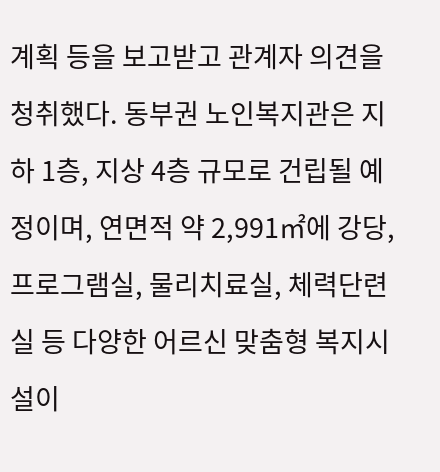계획 등을 보고받고 관계자 의견을 청취했다. 동부권 노인복지관은 지하 1층, 지상 4층 규모로 건립될 예정이며, 연면적 약 2,991㎡에 강당, 프로그램실, 물리치료실, 체력단련실 등 다양한 어르신 맞춤형 복지시설이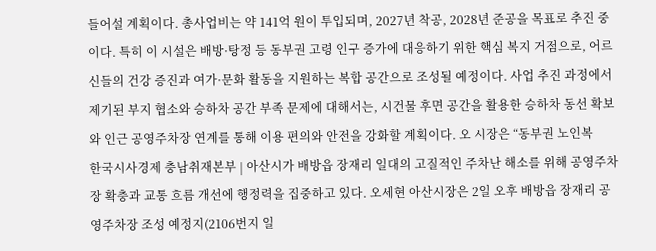들어설 계획이다. 총사업비는 약 141억 원이 투입되며, 2027년 착공, 2028년 준공을 목표로 추진 중이다. 특히 이 시설은 배방·탕정 등 동부권 고령 인구 증가에 대응하기 위한 핵심 복지 거점으로, 어르신들의 건강 증진과 여가·문화 활동을 지원하는 복합 공간으로 조성될 예정이다. 사업 추진 과정에서 제기된 부지 협소와 승하차 공간 부족 문제에 대해서는, 시건물 후면 공간을 활용한 승하차 동선 확보와 인근 공영주차장 연계를 통해 이용 편의와 안전을 강화할 계획이다. 오 시장은 “동부권 노인복
한국시사경제 충남취재본부 | 아산시가 배방읍 장재리 일대의 고질적인 주차난 해소를 위해 공영주차장 확충과 교통 흐름 개선에 행정력을 집중하고 있다. 오세현 아산시장은 2일 오후 배방읍 장재리 공영주차장 조성 예정지(2106번지 일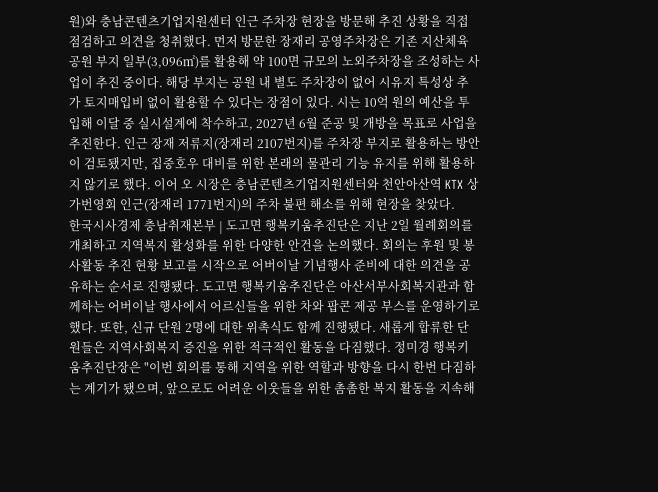원)와 충남콘텐츠기업지원센터 인근 주차장 현장을 방문해 추진 상황을 직접 점검하고 의견을 청취했다. 먼저 방문한 장재리 공영주차장은 기존 지산체육공원 부지 일부(3,096㎡)를 활용해 약 100면 규모의 노외주차장을 조성하는 사업이 추진 중이다. 해당 부지는 공원 내 별도 주차장이 없어 시유지 특성상 추가 토지매입비 없이 활용할 수 있다는 장점이 있다. 시는 10억 원의 예산을 투입해 이달 중 실시설계에 착수하고, 2027년 6월 준공 및 개방을 목표로 사업을 추진한다. 인근 장재 저류지(장재리 2107번지)를 주차장 부지로 활용하는 방안이 검토됐지만, 집중호우 대비를 위한 본래의 물관리 기능 유지를 위해 활용하지 않기로 했다. 이어 오 시장은 충남콘텐츠기업지원센터와 천안아산역 KTX 상가번영회 인근(장재리 1771번지)의 주차 불편 해소를 위해 현장을 찾았다.
한국시사경제 충남취재본부 | 도고면 행복키움추진단은 지난 2일 월례회의를 개최하고 지역복지 활성화를 위한 다양한 안건을 논의했다. 회의는 후원 및 봉사활동 추진 현황 보고를 시작으로 어버이날 기념행사 준비에 대한 의견을 공유하는 순서로 진행됐다. 도고면 행복키움추진단은 아산서부사회복지관과 함께하는 어버이날 행사에서 어르신들을 위한 차와 팝콘 제공 부스를 운영하기로 했다. 또한, 신규 단원 2명에 대한 위촉식도 함께 진행됐다. 새롭게 합류한 단원들은 지역사회복지 증진을 위한 적극적인 활동을 다짐했다. 정미경 행복키움추진단장은 "이번 회의를 통해 지역을 위한 역할과 방향을 다시 한번 다짐하는 계기가 됐으며, 앞으로도 어려운 이웃들을 위한 촘촘한 복지 활동을 지속해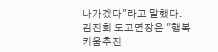나가겠다"라고 말했다. 김진회 도고면장은 "행복키움추진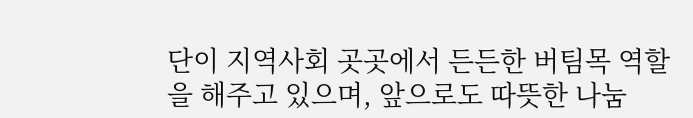단이 지역사회 곳곳에서 든든한 버팀목 역할을 해주고 있으며, 앞으로도 따뜻한 나눔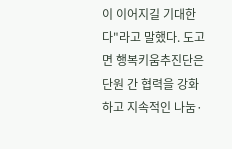이 이어지길 기대한다"라고 말했다. 도고면 행복키움추진단은 단원 간 협력을 강화하고 지속적인 나눔·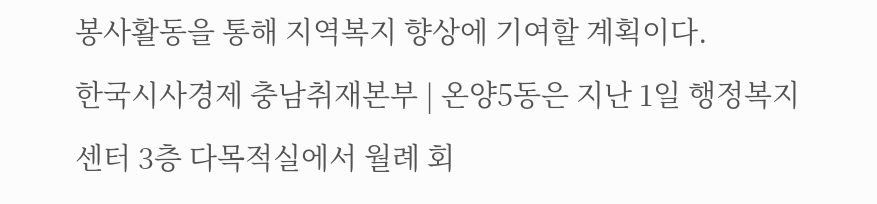봉사활동을 통해 지역복지 향상에 기여할 계획이다.
한국시사경제 충남취재본부 | 온양5동은 지난 1일 행정복지센터 3층 다목적실에서 월례 회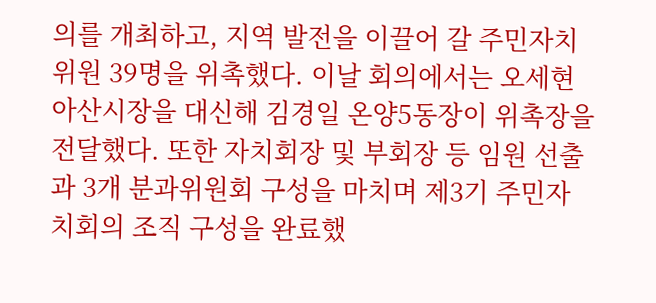의를 개최하고, 지역 발전을 이끌어 갈 주민자치위원 39명을 위촉했다. 이날 회의에서는 오세현 아산시장을 대신해 김경일 온양5동장이 위촉장을 전달했다. 또한 자치회장 및 부회장 등 임원 선출과 3개 분과위원회 구성을 마치며 제3기 주민자치회의 조직 구성을 완료했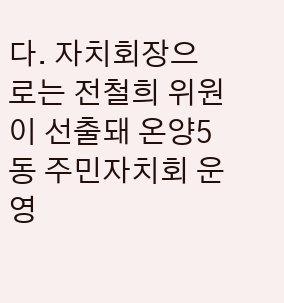다. 자치회장으로는 전철희 위원이 선출돼 온양5동 주민자치회 운영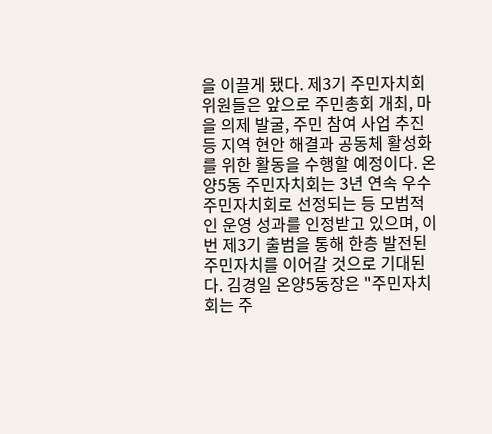을 이끌게 됐다. 제3기 주민자치회 위원들은 앞으로 주민총회 개최, 마을 의제 발굴, 주민 참여 사업 추진 등 지역 현안 해결과 공동체 활성화를 위한 활동을 수행할 예정이다. 온양5동 주민자치회는 3년 연속 우수 주민자치회로 선정되는 등 모범적인 운영 성과를 인정받고 있으며, 이번 제3기 출범을 통해 한층 발전된 주민자치를 이어갈 것으로 기대된다. 김경일 온양5동장은 "주민자치회는 주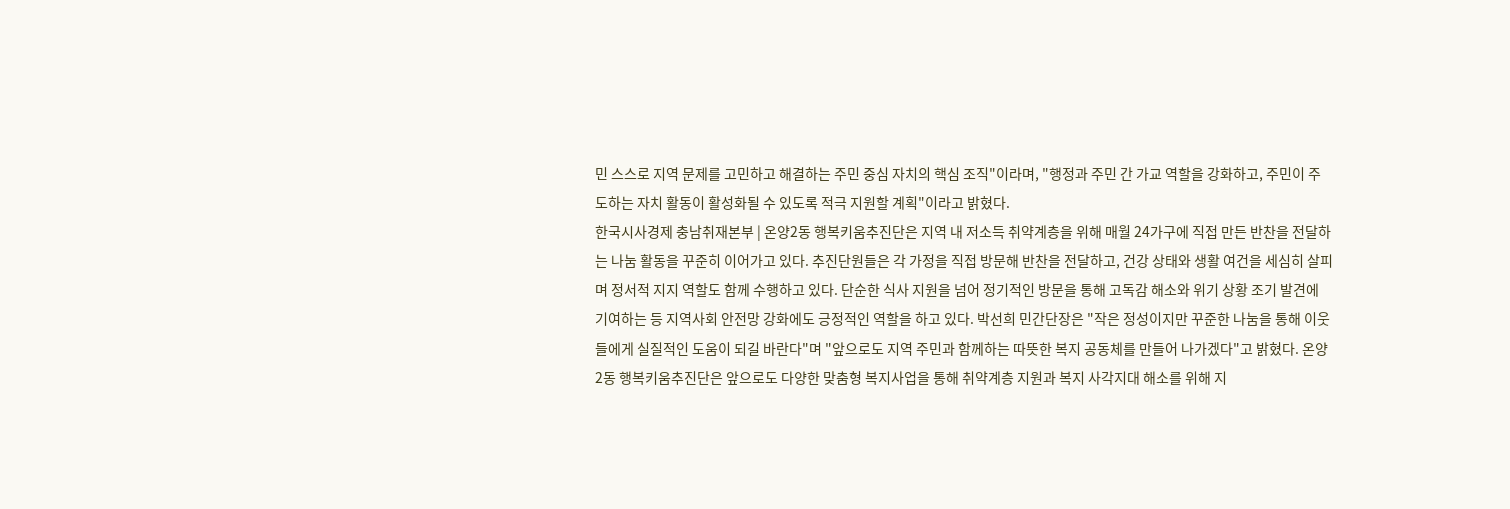민 스스로 지역 문제를 고민하고 해결하는 주민 중심 자치의 핵심 조직"이라며, "행정과 주민 간 가교 역할을 강화하고, 주민이 주도하는 자치 활동이 활성화될 수 있도록 적극 지원할 계획"이라고 밝혔다.
한국시사경제 충남취재본부 | 온양2동 행복키움추진단은 지역 내 저소득 취약계층을 위해 매월 24가구에 직접 만든 반찬을 전달하는 나눔 활동을 꾸준히 이어가고 있다. 추진단원들은 각 가정을 직접 방문해 반찬을 전달하고, 건강 상태와 생활 여건을 세심히 살피며 정서적 지지 역할도 함께 수행하고 있다. 단순한 식사 지원을 넘어 정기적인 방문을 통해 고독감 해소와 위기 상황 조기 발견에 기여하는 등 지역사회 안전망 강화에도 긍정적인 역할을 하고 있다. 박선희 민간단장은 "작은 정성이지만 꾸준한 나눔을 통해 이웃들에게 실질적인 도움이 되길 바란다"며 "앞으로도 지역 주민과 함께하는 따뜻한 복지 공동체를 만들어 나가겠다"고 밝혔다. 온양2동 행복키움추진단은 앞으로도 다양한 맞춤형 복지사업을 통해 취약계층 지원과 복지 사각지대 해소를 위해 지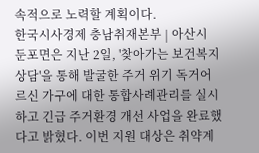속적으로 노력할 계획이다.
한국시사경제 충남취재본부 | 아산시 둔포면은 지난 2일, '찾아가는 보건복지 상담'을 통해 발굴한 주거 위기 독거어르신 가구에 대한 통합사례관리를 실시하고 긴급 주거환경 개선 사업을 완료했다고 밝혔다. 이번 지원 대상은 취약계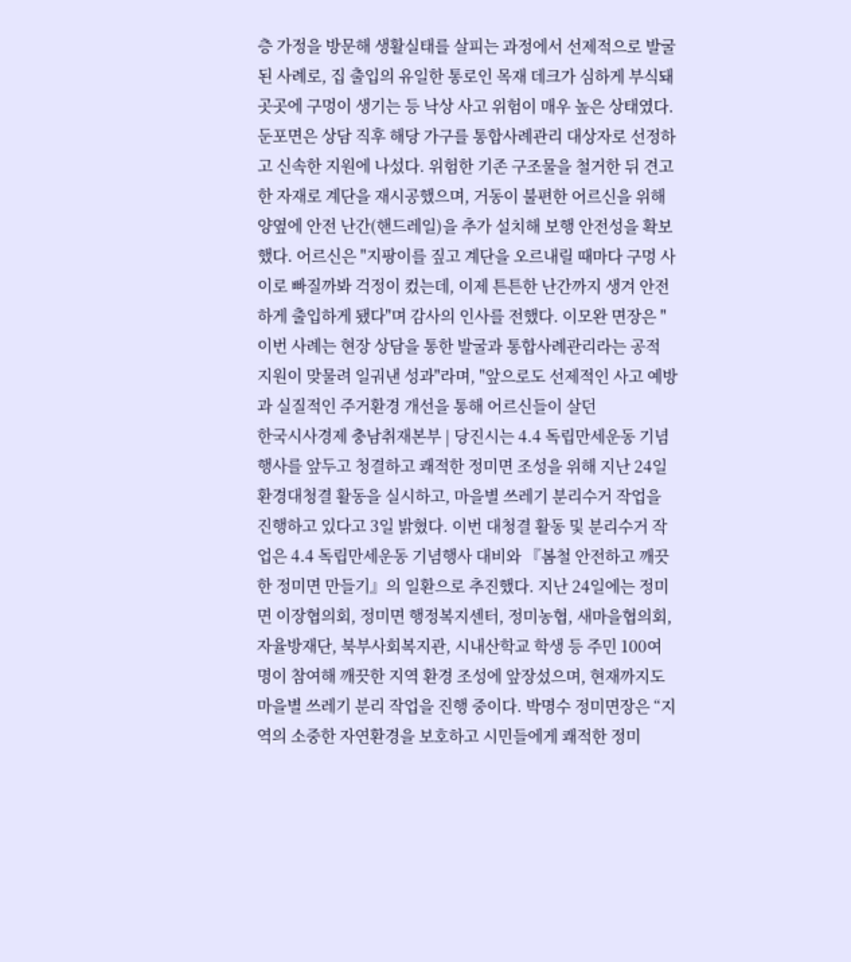층 가정을 방문해 생활실태를 살피는 과정에서 선제적으로 발굴된 사례로, 집 출입의 유일한 통로인 목재 데크가 심하게 부식돼 곳곳에 구멍이 생기는 등 낙상 사고 위험이 매우 높은 상태였다. 둔포면은 상담 직후 해당 가구를 통합사례관리 대상자로 선정하고 신속한 지원에 나섰다. 위험한 기존 구조물을 철거한 뒤 견고한 자재로 계단을 재시공했으며, 거동이 불편한 어르신을 위해 양옆에 안전 난간(핸드레일)을 추가 설치해 보행 안전성을 확보했다. 어르신은 "지팡이를 짚고 계단을 오르내릴 때마다 구멍 사이로 빠질까봐 걱정이 컸는데, 이제 튼튼한 난간까지 생겨 안전하게 출입하게 됐다"며 감사의 인사를 전했다. 이모완 면장은 "이번 사례는 현장 상담을 통한 발굴과 통합사례관리라는 공적 지원이 맞물려 일궈낸 성과"라며, "앞으로도 선제적인 사고 예방과 실질적인 주거환경 개선을 통해 어르신들이 살던
한국시사경제 충남취재본부 | 당진시는 4.4 독립만세운동 기념행사를 앞두고 청결하고 쾌적한 정미면 조성을 위해 지난 24일 환경대청결 활동을 실시하고, 마을별 쓰레기 분리수거 작업을 진행하고 있다고 3일 밝혔다. 이번 대청결 활동 및 분리수거 작업은 4.4 독립만세운동 기념행사 대비와 『봄철 안전하고 깨끗한 정미면 만들기』의 일환으로 추진했다. 지난 24일에는 정미면 이장협의회, 정미면 행정복지센터, 정미농협, 새마을협의회, 자율방재단, 북부사회복지관, 시내산학교 학생 등 주민 100여 명이 참여해 깨끗한 지역 환경 조성에 앞장섰으며, 현재까지도 마을별 쓰레기 분리 작업을 진행 중이다. 박명수 정미면장은 “지역의 소중한 자연환경을 보호하고 시민들에게 쾌적한 정미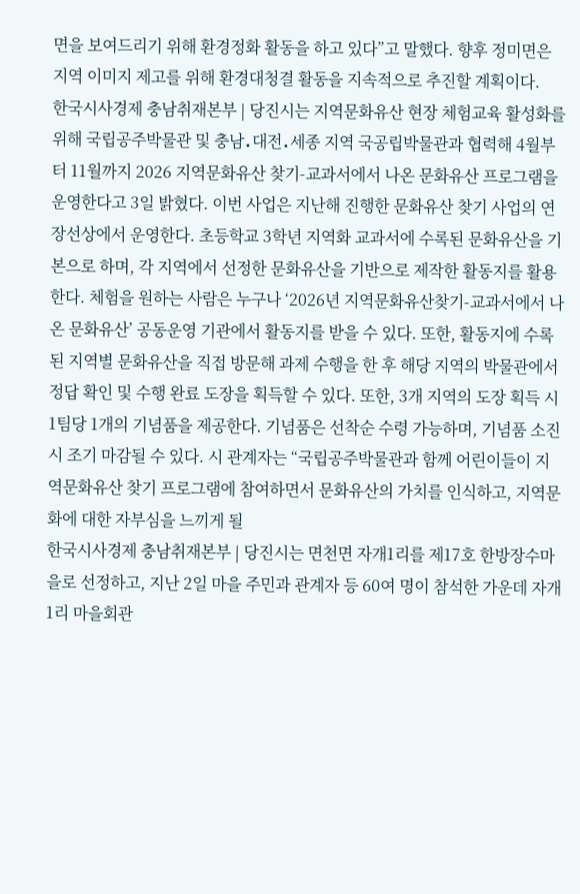면을 보여드리기 위해 환경정화 활동을 하고 있다”고 말했다. 향후 정미면은 지역 이미지 제고를 위해 환경대청결 활동을 지속적으로 추진할 계획이다.
한국시사경제 충남취재본부 | 당진시는 지역문화유산 현장 체험교육 활성화를 위해 국립공주박물관 및 충남․대전․세종 지역 국공립박물관과 협력해 4월부터 11월까지 2026 지역문화유산 찾기-교과서에서 나온 문화유산 프로그램을 운영한다고 3일 밝혔다. 이번 사업은 지난해 진행한 문화유산 찾기 사업의 연장선상에서 운영한다. 초등학교 3학년 지역화 교과서에 수록된 문화유산을 기본으로 하며, 각 지역에서 선정한 문화유산을 기반으로 제작한 활동지를 활용한다. 체험을 원하는 사람은 누구나 ‘2026년 지역문화유산찾기-교과서에서 나온 문화유산’ 공동운영 기관에서 활동지를 받을 수 있다. 또한, 활동지에 수록된 지역별 문화유산을 직접 방문해 과제 수행을 한 후 해당 지역의 박물관에서 정답 확인 및 수행 완료 도장을 획득할 수 있다. 또한, 3개 지역의 도장 획득 시 1팀당 1개의 기념품을 제공한다. 기념품은 선착순 수령 가능하며, 기념품 소진 시 조기 마감될 수 있다. 시 관계자는 “국립공주박물관과 함께 어린이들이 지역문화유산 찾기 프로그램에 참여하면서 문화유산의 가치를 인식하고, 지역문화에 대한 자부심을 느끼게 될
한국시사경제 충남취재본부 | 당진시는 면천면 자개1리를 제17호 한방장수마을로 선정하고, 지난 2일 마을 주민과 관계자 등 60여 명이 참석한 가운데 자개1리 마을회관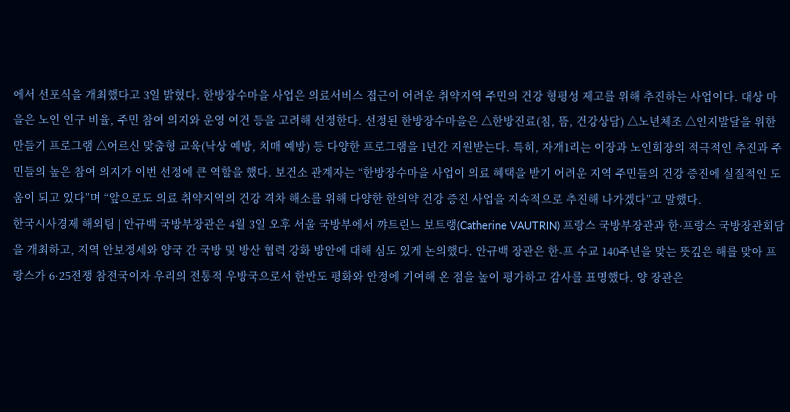에서 선포식을 개최했다고 3일 밝혔다. 한방장수마을 사업은 의료서비스 접근이 어려운 취약지역 주민의 건강 형평성 제고를 위해 추진하는 사업이다. 대상 마을은 노인 인구 비율, 주민 참여 의지와 운영 여건 등을 고려해 선정한다. 선정된 한방장수마을은 △한방진료(침, 뜸, 건강상담) △노년체조 △인지발달을 위한 만들기 프로그램 △어르신 맞춤형 교육(낙상 예방, 치매 예방) 등 다양한 프로그램을 1년간 지원받는다. 특히, 자개1리는 이장과 노인회장의 적극적인 추진과 주민들의 높은 참여 의지가 이번 선정에 큰 역할을 했다. 보건소 관계자는 “한방장수마을 사업이 의료 혜택을 받기 어려운 지역 주민들의 건강 증진에 실질적인 도움이 되고 있다”며 “앞으로도 의료 취약지역의 건강 격차 해소를 위해 다양한 한의약 건강 증진 사업을 지속적으로 추진해 나가겠다”고 말했다.
한국시사경제 해외팀 | 안규백 국방부장관은 4월 3일 오후 서울 국방부에서 꺄트린느 보트랭(Catherine VAUTRIN) 프랑스 국방부장관과 한·프랑스 국방장관회담을 개최하고, 지역 안보정세와 양국 간 국방 및 방산 협력 강화 방안에 대해 심도 있게 논의했다. 안규백 장관은 한-프 수교 140주년을 맞는 뜻깊은 해를 맞아 프랑스가 6·25전쟁 참전국이자 우리의 전통적 우방국으로서 한반도 평화와 안정에 기여해 온 점을 높이 평가하고 감사를 표명했다. 양 장관은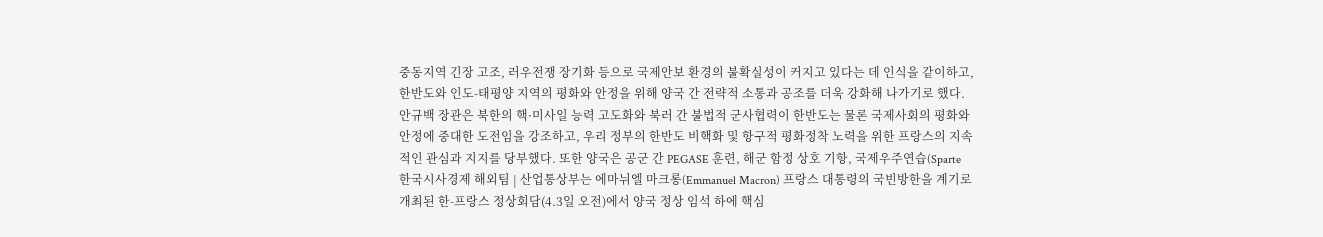중동지역 긴장 고조, 러우전쟁 장기화 등으로 국제안보 환경의 불확실성이 커지고 있다는 데 인식을 같이하고, 한반도와 인도-태평양 지역의 평화와 안정을 위해 양국 간 전략적 소통과 공조를 더욱 강화해 나가기로 했다. 안규백 장관은 북한의 핵·미사일 능력 고도화와 북러 간 불법적 군사협력이 한반도는 물론 국제사회의 평화와 안정에 중대한 도전임을 강조하고, 우리 정부의 한반도 비핵화 및 항구적 평화정착 노력을 위한 프랑스의 지속적인 관심과 지지를 당부했다. 또한 양국은 공군 간 PEGASE 훈련, 해군 함정 상호 기항, 국제우주연습(Sparte
한국시사경제 해외팀 | 산업통상부는 에마뉘엘 마크롱(Emmanuel Macron) 프랑스 대통령의 국빈방한을 계기로 개최된 한-프랑스 정상회담(4.3일 오전)에서 양국 정상 임석 하에 핵심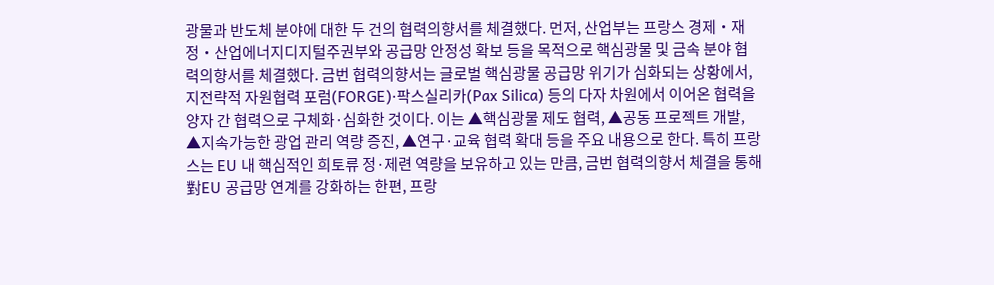광물과 반도체 분야에 대한 두 건의 협력의향서를 체결했다. 먼저, 산업부는 프랑스 경제‧재정‧산업에너지디지털주권부와 공급망 안정성 확보 등을 목적으로 핵심광물 및 금속 분야 협력의향서를 체결했다. 금번 협력의향서는 글로벌 핵심광물 공급망 위기가 심화되는 상황에서, 지전략적 자원협력 포럼(FORGE)·팍스실리카(Pax Silica) 등의 다자 차원에서 이어온 협력을 양자 간 협력으로 구체화·심화한 것이다. 이는 ▲핵심광물 제도 협력, ▲공동 프로젝트 개발, ▲지속가능한 광업 관리 역량 증진, ▲연구·교육 협력 확대 등을 주요 내용으로 한다. 특히 프랑스는 EU 내 핵심적인 희토류 정·제련 역량을 보유하고 있는 만큼, 금번 협력의향서 체결을 통해 對EU 공급망 연계를 강화하는 한편, 프랑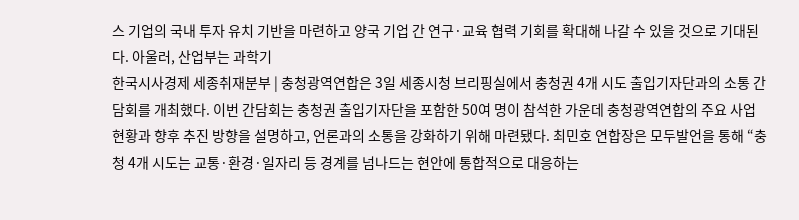스 기업의 국내 투자 유치 기반을 마련하고 양국 기업 간 연구·교육 협력 기회를 확대해 나갈 수 있을 것으로 기대된다. 아울러, 산업부는 과학기
한국시사경제 세종취재분부 | 충청광역연합은 3일 세종시청 브리핑실에서 충청권 4개 시도 출입기자단과의 소통 간담회를 개최했다. 이번 간담회는 충청권 출입기자단을 포함한 50여 명이 참석한 가운데 충청광역연합의 주요 사업 현황과 향후 추진 방향을 설명하고, 언론과의 소통을 강화하기 위해 마련됐다. 최민호 연합장은 모두발언을 통해 “충청 4개 시도는 교통·환경·일자리 등 경계를 넘나드는 현안에 통합적으로 대응하는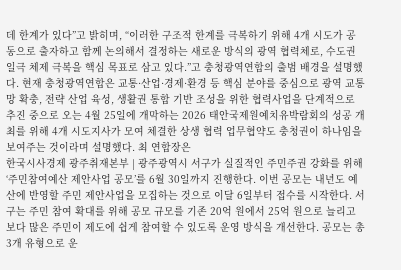데 한계가 있다”고 밝히며, “이러한 구조적 한계를 극복하기 위해 4개 시도가 공동으로 출자하고 함께 논의해서 결정하는 새로운 방식의 광역 협력체로, 수도권 일극 체제 극복을 핵심 목표로 삼고 있다.”고 충청광역연합의 출범 배경을 설명했다. 현재 충청광역연합은 교통·산업·경제·환경 등 핵심 분야를 중심으로 광역 교통망 확충, 전략 산업 육성, 생활권 통합 기반 조성을 위한 협력사업을 단계적으로 추진 중으로 오는 4월 25일에 개막하는 2026 태안국제원예치유박람회의 성공 개최를 위해 4개 시도지사가 모여 체결한 상생 협력 업무협약도 충청권이 하나임을 보여주는 것이라며 설명했다. 최 연합장은
한국시사경제 광주취재본부 | 광주광역시 서구가 실질적인 주민주권 강화를 위해 ‘주민참여예산 제안사업 공모’를 6월 30일까지 진행한다. 이번 공모는 내년도 예산에 반영할 주민 제안사업을 모집하는 것으로 이달 6일부터 접수를 시작한다. 서구는 주민 참여 확대를 위해 공모 규모를 기존 20억 원에서 25억 원으로 늘리고 보다 많은 주민이 제도에 쉽게 참여할 수 있도록 운영 방식을 개선한다. 공모는 총 3개 유형으로 운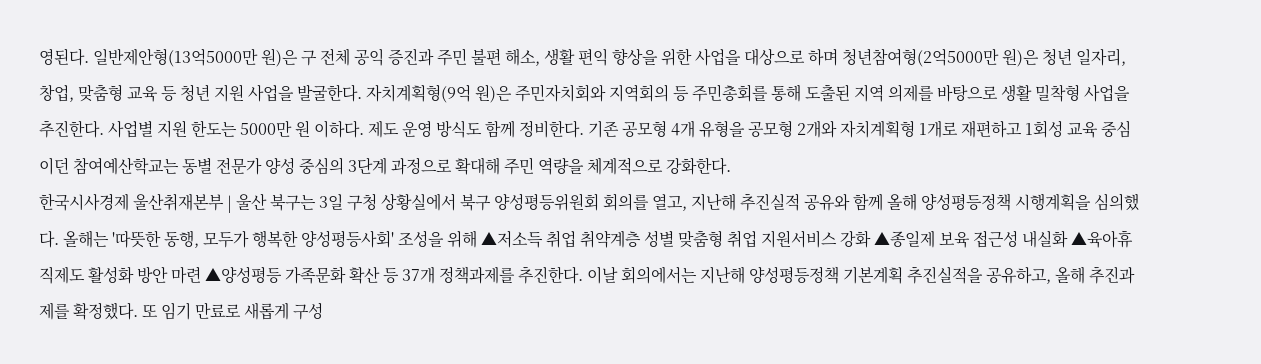영된다. 일반제안형(13억5000만 원)은 구 전체 공익 증진과 주민 불편 해소, 생활 편익 향상을 위한 사업을 대상으로 하며 청년참여형(2억5000만 원)은 청년 일자리, 창업, 맞춤형 교육 등 청년 지원 사업을 발굴한다. 자치계획형(9억 원)은 주민자치회와 지역회의 등 주민총회를 통해 도출된 지역 의제를 바탕으로 생활 밀착형 사업을 추진한다. 사업별 지원 한도는 5000만 원 이하다. 제도 운영 방식도 함께 정비한다. 기존 공모형 4개 유형을 공모형 2개와 자치계획형 1개로 재편하고 1회성 교육 중심이던 참여예산학교는 동별 전문가 양성 중심의 3단계 과정으로 확대해 주민 역량을 체계적으로 강화한다.
한국시사경제 울산취재본부 | 울산 북구는 3일 구청 상황실에서 북구 양성평등위원회 회의를 열고, 지난해 추진실적 공유와 함께 올해 양성평등정책 시행계획을 심의했다. 올해는 '따뜻한 동행, 모두가 행복한 양성평등사회' 조성을 위해 ▲저소득 취업 취약계층 성별 맞춤형 취업 지원서비스 강화 ▲종일제 보육 접근성 내실화 ▲육아휴직제도 활성화 방안 마련 ▲양성평등 가족문화 확산 등 37개 정책과제를 추진한다. 이날 회의에서는 지난해 양성평등정책 기본계획 추진실적을 공유하고, 올해 추진과제를 확정했다. 또 임기 만료로 새롭게 구성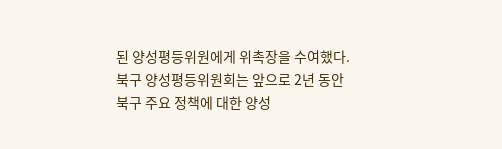된 양성평등위원에게 위촉장을 수여했다. 북구 양성평등위원회는 앞으로 2년 동안 북구 주요 정책에 대한 양성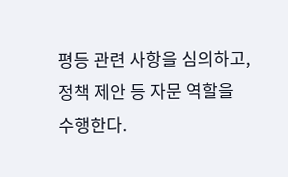평등 관련 사항을 심의하고, 정책 제안 등 자문 역할을 수행한다.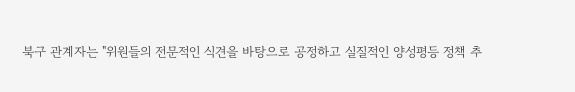북구 관계자는 "위원들의 전문적인 식견을 바탕으로 공정하고 실질적인 양성평등 정책 추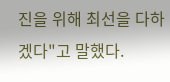진을 위해 최선을 다하겠다"고 말했다.